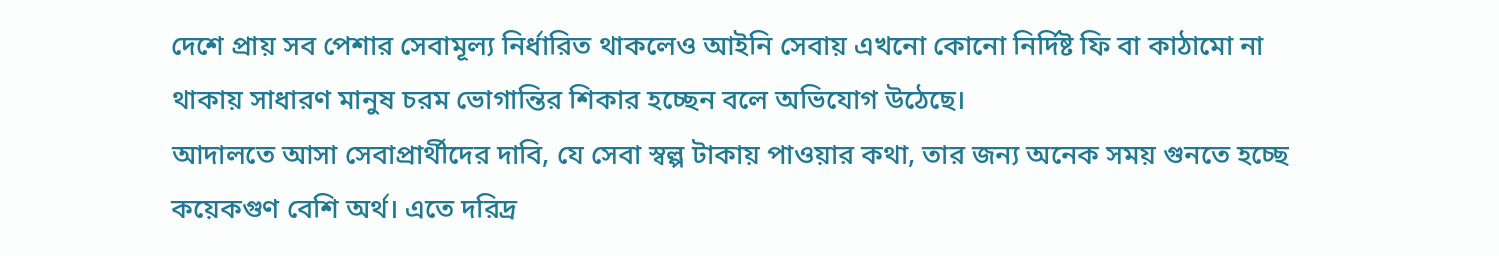দেশে প্রায় সব পেশার সেবামূল্য নির্ধারিত থাকলেও আইনি সেবায় এখনো কোনো নির্দিষ্ট ফি বা কাঠামো না থাকায় সাধারণ মানুষ চরম ভোগান্তির শিকার হচ্ছেন বলে অভিযোগ উঠেছে।
আদালতে আসা সেবাপ্রার্থীদের দাবি, যে সেবা স্বল্প টাকায় পাওয়ার কথা, তার জন্য অনেক সময় গুনতে হচ্ছে কয়েকগুণ বেশি অর্থ। এতে দরিদ্র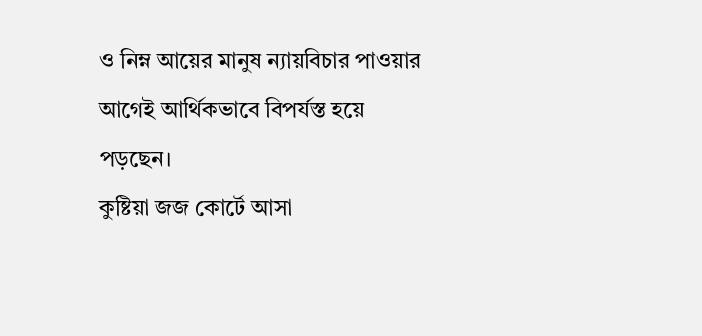ও নিম্ন আয়ের মানুষ ন্যায়বিচার পাওয়ার আগেই আর্থিকভাবে বিপর্যস্ত হয়ে পড়ছেন।
কুষ্টিয়া জজ কোর্টে আসা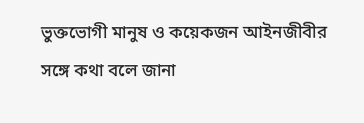ভুক্তভোগী মানুষ ও কয়েকজন আইনজীবীর সঙ্গে কথা বলে জানা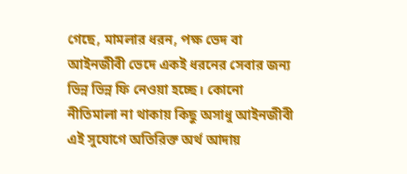গেছে, মামলার ধরন, পক্ষ ভেদ বা আইনজীবী ভেদে একই ধরনের সেবার জন্য ভিন্ন ভিন্ন ফি নেওয়া হচ্ছে। কোনো নীতিমালা না থাকায় কিছু অসাধু আইনজীবী এই সুযোগে অতিরিক্ত অর্থ আদায়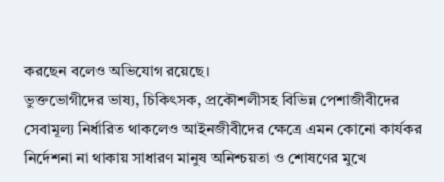করছেন বলেও অভিযোগ রয়েছে।
ভুক্তভোগীদের ভাষ্য, চিকিৎসক, প্রকৌশলীসহ বিভিন্ন পেশাজীবীদের সেবামূল্য নির্ধারিত থাকলেও আইনজীবীদের ক্ষেত্রে এমন কোনো কার্যকর নির্দেশনা না থাকায় সাধারণ মানুষ অনিশ্চয়তা ও শোষণের মুখে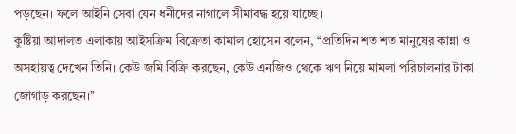পড়ছেন। ফলে আইনি সেবা যেন ধনীদের নাগালে সীমাবদ্ধ হয়ে যাচ্ছে।
কুষ্টিয়া আদালত এলাকায় আইসক্রিম বিক্রেতা কামাল হোসেন বলেন, ‘‘প্রতিদিন শত শত মানুষের কান্না ও অসহায়ত্ব দেখেন তিনি। কেউ জমি বিক্রি করছেন, কেউ এনজিও থেকে ঋণ নিয়ে মামলা পরিচালনার টাকা জোগাড় করছেন।’’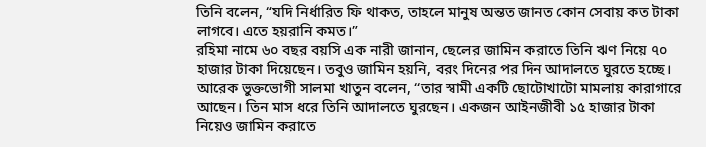তিনি বলেন, “যদি নির্ধারিত ফি থাকত, তাহলে মানুষ অন্তত জানত কোন সেবায় কত টাকা লাগবে। এতে হয়রানি কমত।”
রহিমা নামে ৬০ বছর বয়সি এক নারী জানান, ছেলের জামিন করাতে তিনি ঋণ নিয়ে ৭০ হাজার টাকা দিয়েছেন। তবুও জামিন হয়নি, বরং দিনের পর দিন আদালতে ঘুরতে হচ্ছে।
আরেক ভুক্তভোগী সালমা খাতুন বলেন, ‘‘তার স্বামী একটি ছোটোখাটো মামলায় কারাগারে আছেন। তিন মাস ধরে তিনি আদালতে ঘুরছেন। একজন আইনজীবী ১৫ হাজার টাকা নিয়েও জামিন করাতে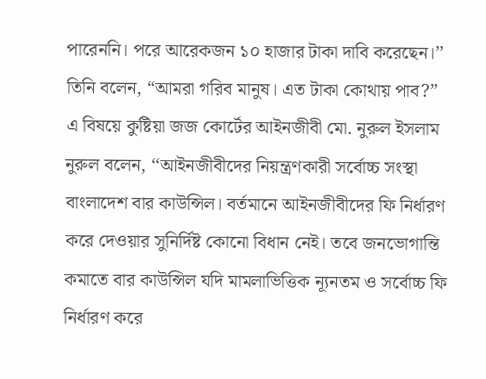পারেননি। পরে আরেকজন ১০ হাজার টাকা দাবি করেছেন।’’
তিনি বলেন, “আমরা গরিব মানুষ। এত টাকা কোথায় পাব?”
এ বিষয়ে কুষ্টিয়া জজ কোর্টের আইনজীবী মো. নুরুল ইসলাম নুরুল বলেন, ‘‘আইনজীবীদের নিয়ন্ত্রণকারী সর্বোচ্চ সংস্থা বাংলাদেশ বার কাউন্সিল। বর্তমানে আইনজীবীদের ফি নির্ধারণ করে দেওয়ার সুনির্দিষ্ট কোনো বিধান নেই। তবে জনভোগান্তি কমাতে বার কাউন্সিল যদি মামলাভিত্তিক ন্যূনতম ও সর্বোচ্চ ফি নির্ধারণ করে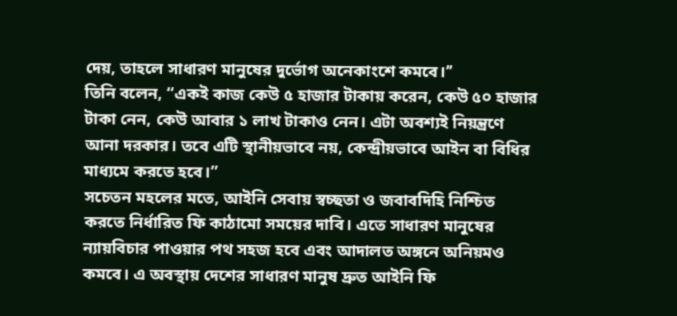দেয়, তাহলে সাধারণ মানুষের দুর্ভোগ অনেকাংশে কমবে।’’
তিনি বলেন, “একই কাজ কেউ ৫ হাজার টাকায় করেন, কেউ ৫০ হাজার টাকা নেন, কেউ আবার ১ লাখ টাকাও নেন। এটা অবশ্যই নিয়ন্ত্রণে আনা দরকার। তবে এটি স্থানীয়ভাবে নয়, কেন্দ্রীয়ভাবে আইন বা বিধির মাধ্যমে করতে হবে।”
সচেতন মহলের মতে, আইনি সেবায় স্বচ্ছতা ও জবাবদিহি নিশ্চিত করতে নির্ধারিত ফি কাঠামো সময়ের দাবি। এতে সাধারণ মানুষের ন্যায়বিচার পাওয়ার পথ সহজ হবে এবং আদালত অঙ্গনে অনিয়মও কমবে। এ অবস্থায় দেশের সাধারণ মানুষ দ্রুত আইনি ফি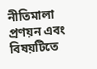নীতিমালা প্রণয়ন এবং বিষয়টিতে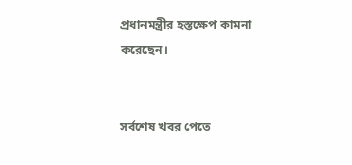প্রধানমন্ত্রীর হস্তক্ষেপ কামনা করেছেন।


সর্বশেষ খবর পেতে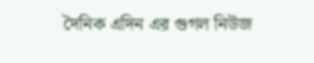দৈনিক এদিন এর গুগল নিউজ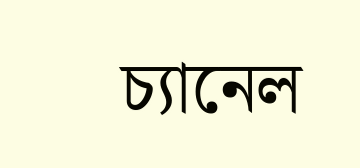চ্যানেল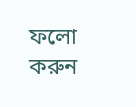ফলো করুন